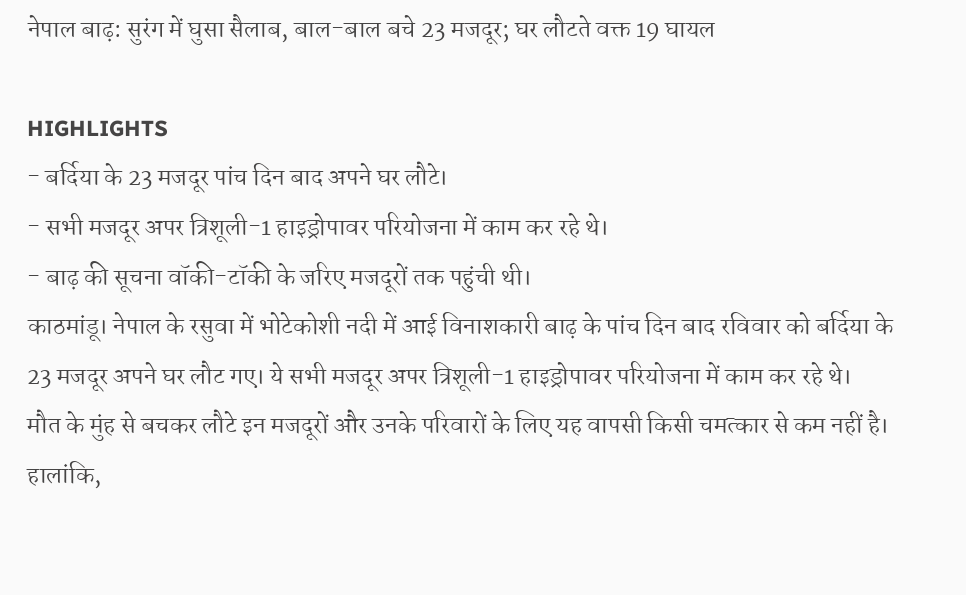नेपाल बाढ़: सुरंग में घुसा सैलाब, बाल-बाल बचे 23 मजदूर; घर लौटते वक्त 19 घायल

HIGHLIGHTS
- बर्दिया के 23 मजदूर पांच दिन बाद अपने घर लौटे।
- सभी मजदूर अपर त्रिशूली-1 हाइड्रोपावर परियोजना में काम कर रहे थे।
- बाढ़ की सूचना वॉकी-टॉकी के जरिए मजदूरों तक पहुंची थी।
काठमांडू। नेपाल के रसुवा में भोटेकोशी नदी में आई विनाशकारी बाढ़ के पांच दिन बाद रविवार को बर्दिया के 23 मजदूर अपने घर लौट गए। ये सभी मजदूर अपर त्रिशूली-1 हाइड्रोपावर परियोजना में काम कर रहे थे।
मौत के मुंह से बचकर लौटे इन मजदूरों और उनके परिवारों के लिए यह वापसी किसी चमत्कार से कम नहीं है। हालांकि,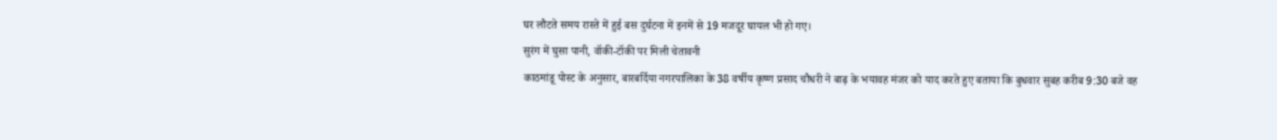घर लौटते समय रास्ते में हुई बस दुर्घटना में इनमें से 19 मजदूर घायल भी हो गए।
सुरंग में घुसा पानी, वॉकी-टॉकी पर मिली चेतावनी
काठमांडू पोस्ट के अनुसार, बारबर्दिया नगरपालिका के 38 वर्षीय कृष्ण प्रसाद चौधरी ने बाढ़ के भयावह मंजर को याद करते हुए बताया कि बुधवार सुबह करीब 9:30 बजे वह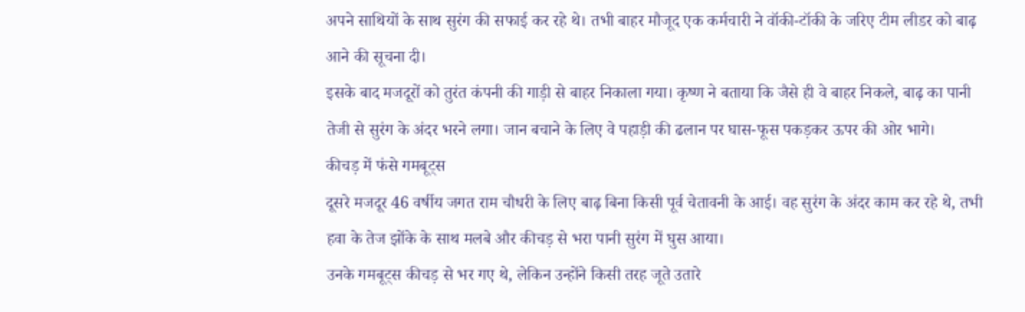अपने साथियों के साथ सुरंग की सफाई कर रहे थे। तभी बाहर मौजूद एक कर्मचारी ने वॉकी-टॉकी के जरिए टीम लीडर को बाढ़ आने की सूचना दी।
इसके बाद मजदूरों को तुरंत कंपनी की गाड़ी से बाहर निकाला गया। कृष्ण ने बताया कि जैसे ही वे बाहर निकले, बाढ़ का पानी तेजी से सुरंग के अंदर भरने लगा। जान बचाने के लिए वे पहाड़ी की ढलान पर घास-फूस पकड़कर ऊपर की ओर भागे।
कीचड़ में फंसे गमबूट्स
दूसरे मजदूर 46 वर्षीय जगत राम चौधरी के लिए बाढ़ बिना किसी पूर्व चेतावनी के आई। वह सुरंग के अंदर काम कर रहे थे, तभी हवा के तेज झोंके के साथ मलबे और कीचड़ से भरा पानी सुरंग में घुस आया।
उनके गमबूट्स कीचड़ से भर गए थे, लेकिन उन्होंने किसी तरह जूते उतारे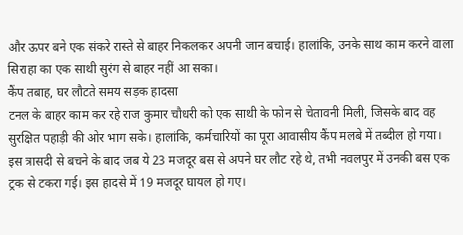और ऊपर बने एक संकरे रास्ते से बाहर निकलकर अपनी जान बचाई। हालांकि, उनके साथ काम करने वाला सिराहा का एक साथी सुरंग से बाहर नहीं आ सका।
कैंप तबाह, घर लौटते समय सड़क हादसा
टनल के बाहर काम कर रहे राज कुमार चौधरी को एक साथी के फोन से चेतावनी मिली, जिसके बाद वह सुरक्षित पहाड़ी की ओर भाग सके। हालांकि, कर्मचारियों का पूरा आवासीय कैंप मलबे में तब्दील हो गया।
इस त्रासदी से बचने के बाद जब ये 23 मजदूर बस से अपने घर लौट रहे थे, तभी नवलपुर में उनकी बस एक ट्रक से टकरा गई। इस हादसे में 19 मजदूर घायल हो गए।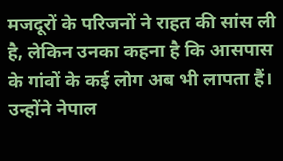मजदूरों के परिजनों ने राहत की सांस ली है, लेकिन उनका कहना है कि आसपास के गांवों के कई लोग अब भी लापता हैं।
उन्होंने नेपाल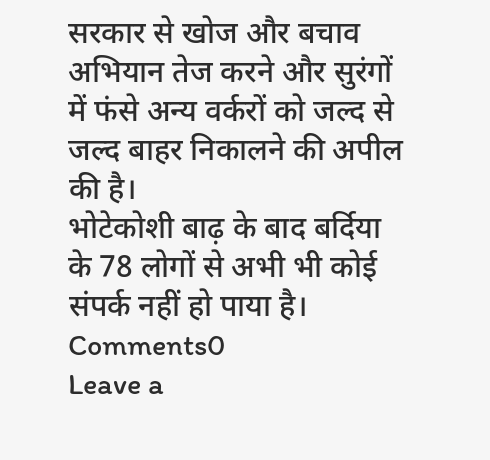सरकार से खोज और बचाव अभियान तेज करने और सुरंगों में फंसे अन्य वर्करों को जल्द से जल्द बाहर निकालने की अपील की है।
भोटेकोशी बाढ़ के बाद बर्दिया के 78 लोगों से अभी भी कोई संपर्क नहीं हो पाया है।
Comments0
Leave a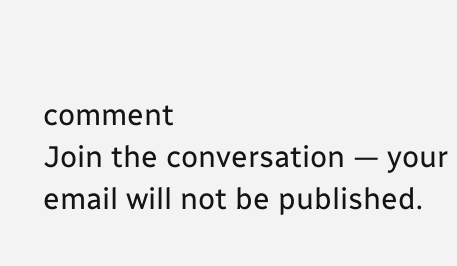comment
Join the conversation — your email will not be published.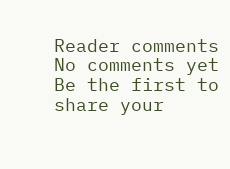Reader comments
No comments yet
Be the first to share your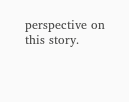perspective on this story.